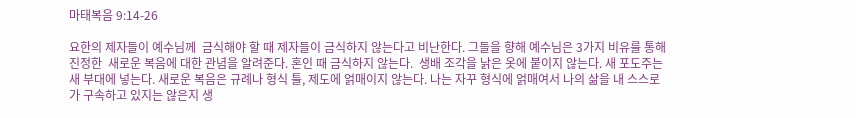마태복음 9:14-26

요한의 제자들이 예수님께  금식해야 할 때 제자들이 금식하지 않는다고 비난한다. 그들을 향해 예수님은 3가지 비유를 통해 진정한  새로운 복음에 대한 관념을 알려준다. 혼인 때 금식하지 않는다.  생배 조각을 낡은 옷에 붙이지 않는다. 새 포도주는 새 부대에 넣는다. 새로운 복음은 규례나 형식 틀, 제도에 얽매이지 않는다. 나는 자꾸 형식에 얽매여서 나의 삶을 내 스스로가 구속하고 있지는 않은지 생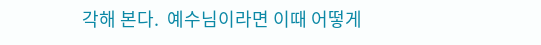각해 본다.  예수님이라면 이때 어떻게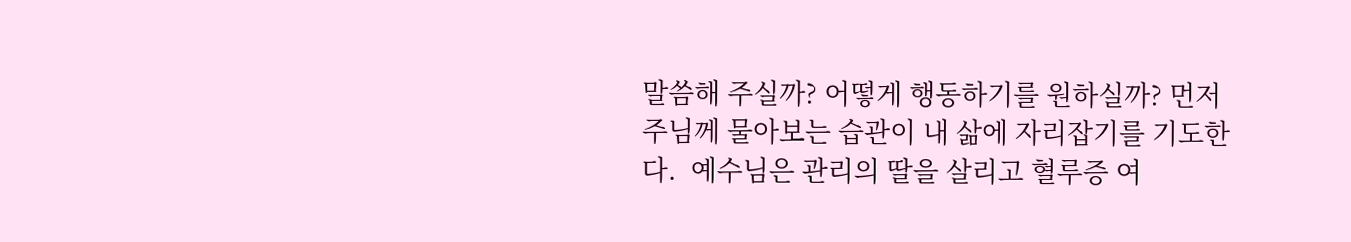말씀해 주실까? 어떻게 행동하기를 원하실까? 먼저 주님께 물아보는 습관이 내 삶에 자리잡기를 기도한다.  예수님은 관리의 딸을 살리고 혈루증 여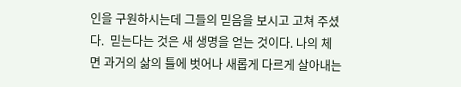인을 구원하시는데 그들의 믿음을 보시고 고쳐 주셨다.  믿는다는 것은 새 생명을 얻는 것이다. 나의 체면 과거의 삶의 틀에 벗어나 새롭게 다르게 살아내는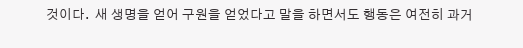것이다.  새 생명을 얻어 구원을 얻었다고 말을 하면서도 행동은 여전히 과거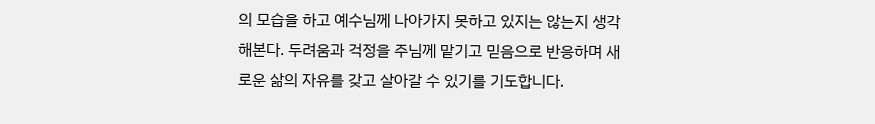의 모습을 하고 예수님께 나아가지 못하고 있지는 않는지 생각해본다. 두려움과 걱정을 주님께 맡기고 믿음으로 반응하며 새로운 삶의 자유를 갖고 살아갈 수 있기를 기도합니다.